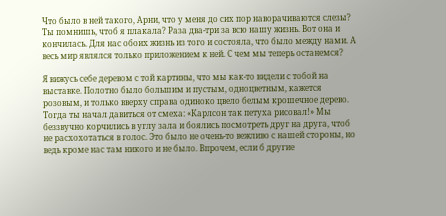Что было в ней такого, Арни, что у меня до сих пор наворачиваются слезы? Ты помнишь, чтоб я плакала? Раза два-три за всю нашу жизнь. Вот она и кончилась. Для нас обоих жизнь из того и состояла, что было между нами. А весь мир являлся только приложением к ней. С чем мы теперь останемся?

Я вижусь себе деревом с той картины, что мы как-то видели с тобой на выставке. Полотно было большим и пустым, одноцветным, кажется розовым, и только вверху справа одиноко цвело белым крошечное дерево. Тогда ты начал давиться от смеха: «Карлсон так петуха рисовал!» Мы беззвучно корчились в углу зала и боялись посмотреть друг на друга, чтоб не расхохотаться в голос. Это было не очень-то вежливо с нашей стороны, но ведь кроме нас там никого и не было. Впрочем, если б другие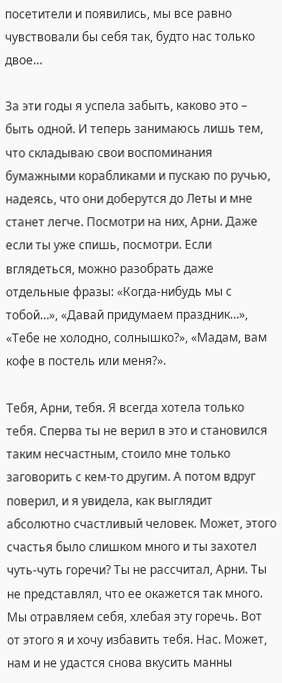посетители и появились, мы все равно чувствовали бы себя так, будто нас только двое…

За эти годы я успела забыть, каково это – быть одной. И теперь занимаюсь лишь тем, что складываю свои воспоминания бумажными корабликами и пускаю по ручью, надеясь, что они доберутся до Леты и мне станет легче. Посмотри на них, Арни. Даже если ты уже спишь, посмотри. Если вглядеться, можно разобрать даже отдельные фразы: «Когда-нибудь мы с тобой…», «Давай придумаем праздник…», «Тебе не холодно, солнышко?», «Мадам, вам кофе в постель или меня?».

Тебя, Арни, тебя. Я всегда хотела только тебя. Сперва ты не верил в это и становился таким несчастным, стоило мне только заговорить с кем-то другим. А потом вдруг поверил, и я увидела, как выглядит абсолютно счастливый человек. Может, этого счастья было слишком много и ты захотел чуть-чуть горечи? Ты не рассчитал, Арни. Ты не представлял, что ее окажется так много. Мы отравляем себя, хлебая эту горечь. Вот от этого я и хочу избавить тебя. Нас. Может, нам и не удастся снова вкусить манны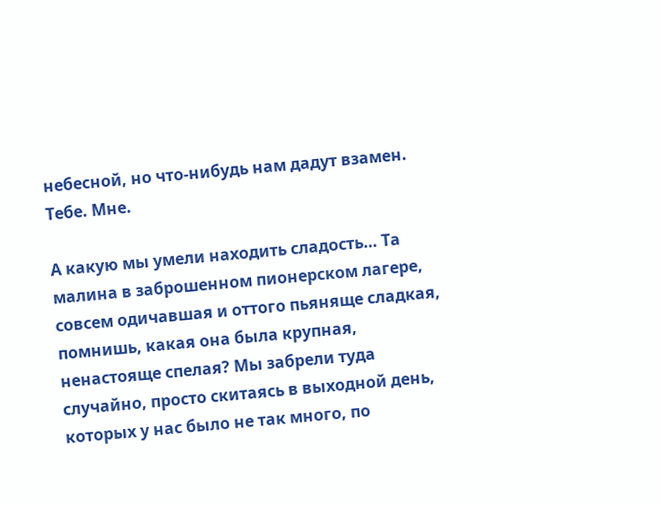небесной, но что-нибудь нам дадут взамен. Тебе. Мне.

А какую мы умели находить сладость… Та малина в заброшенном пионерском лагере, совсем одичавшая и оттого пьяняще сладкая, помнишь, какая она была крупная, ненастояще спелая? Мы забрели туда случайно, просто скитаясь в выходной день, которых у нас было не так много, по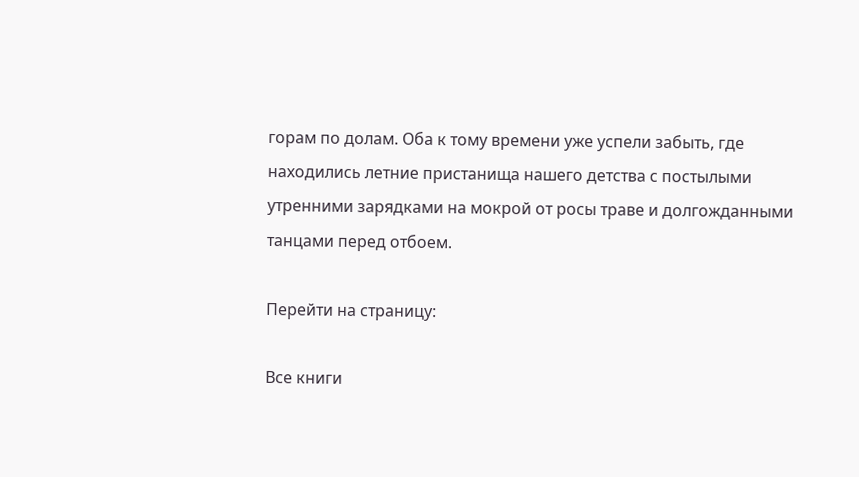горам по долам. Оба к тому времени уже успели забыть, где находились летние пристанища нашего детства с постылыми утренними зарядками на мокрой от росы траве и долгожданными танцами перед отбоем.

Перейти на страницу:

Все книги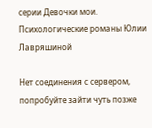серии Девочки мои. Психологические романы Юлии Лавряшиной

Нет соединения с сервером, попробуйте зайти чуть позже